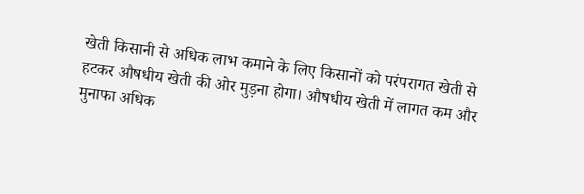खेती किसानी से अधिक लाभ कमाने के लिए किसानों को परंपरागत खेती से हटकर औषधीय खेती की ओर मुड़ना होगा। औषधीय खेती में लागत कम और मुनाफा अधिक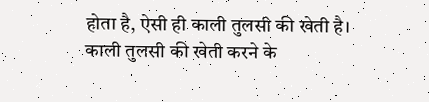होता है, ऐसी ही काली तुलसी की खेती है।
काली तुलसी की खेती करने के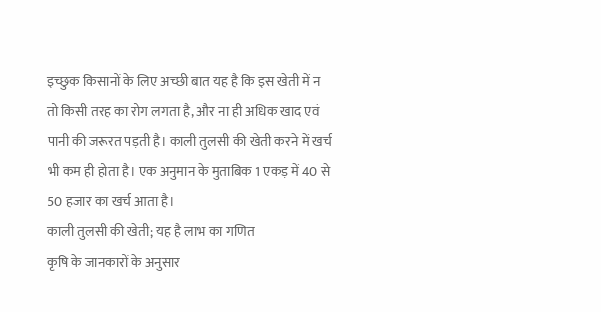इच्छुक किसानों के लिए अच्छी बात यह है कि इस खेती में न तो किसी तरह का रोग लगता है, और ना ही अधिक खाद एवं पानी की जरूरत पड़ती है। काली तुलसी की खेती करने में खर्च भी कम ही होता है। एक अनुमान के मुताबिक 1 एकड़ में 40 से 50 हजार का खर्च आता है।
काली तुलसी की खेती; यह है लाभ का गणित
कृषि के जानकारों के अनुसार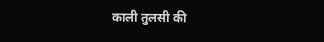काली तुलसी की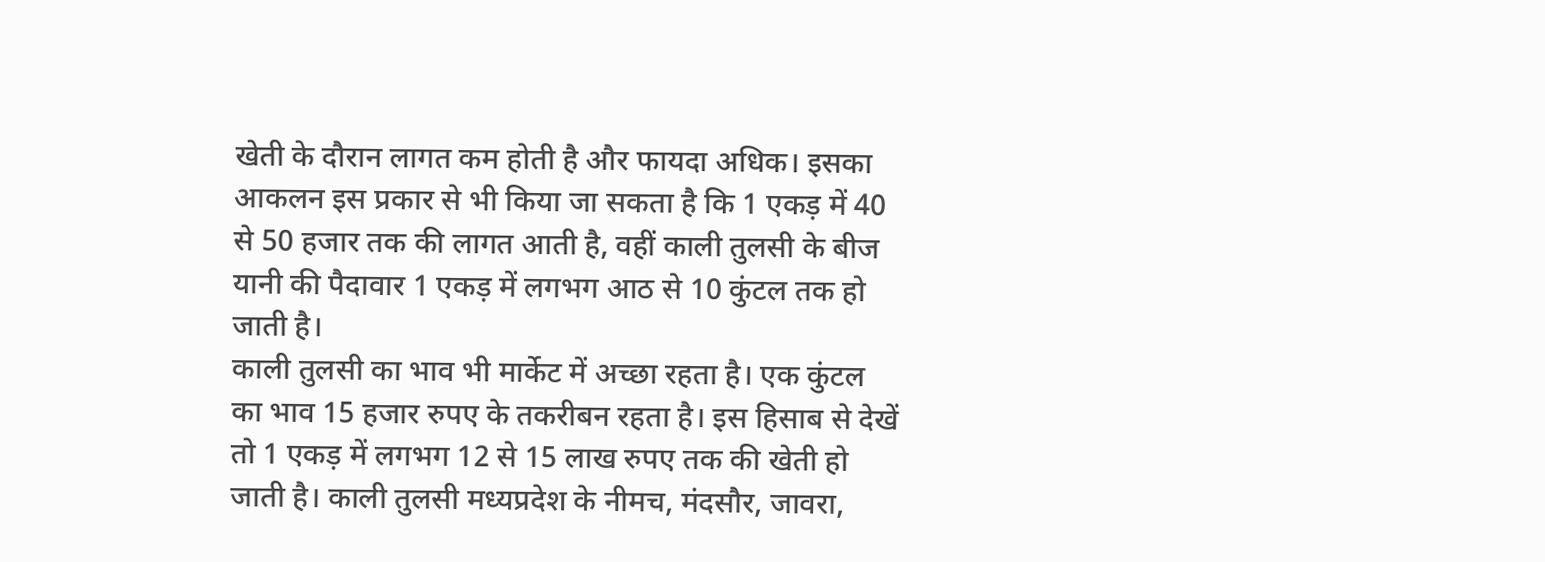खेती के दौरान लागत कम होती है और फायदा अधिक। इसका आकलन इस प्रकार से भी किया जा सकता है कि 1 एकड़ में 40 से 50 हजार तक की लागत आती है, वहीं काली तुलसी के बीज यानी की पैदावार 1 एकड़ में लगभग आठ से 10 कुंटल तक हो जाती है।
काली तुलसी का भाव भी मार्केट में अच्छा रहता है। एक कुंटल का भाव 15 हजार रुपए के तकरीबन रहता है। इस हिसाब से देखें तो 1 एकड़ में लगभग 12 से 15 लाख रुपए तक की खेती हो जाती है। काली तुलसी मध्यप्रदेश के नीमच, मंदसौर, जावरा,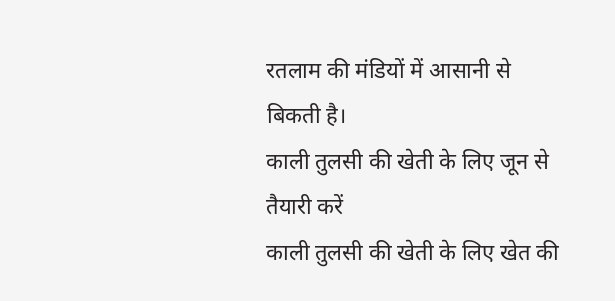रतलाम की मंडियों में आसानी से बिकती है।
काली तुलसी की खेती के लिए जून से तैयारी करें
काली तुलसी की खेती के लिए खेत की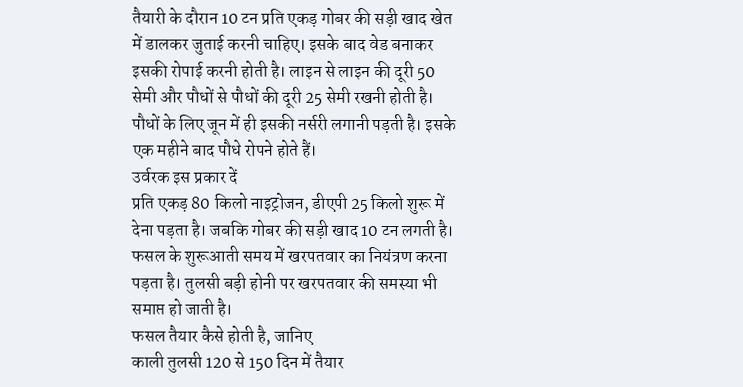तैयारी के दौरान 10 टन प्रति एकड़ गोबर की सड़ी खाद खेत में डालकर जुताई करनी चाहिए। इसके बाद वेड बनाकर इसकी रोपाई करनी होती है। लाइन से लाइन की दूरी 50 सेमी और पौधों से पौधों की दूरी 25 सेमी रखनी होती है। पौधों के लिए जून में ही इसकी नर्सरी लगानी पड़ती है। इसके एक महीने बाद पौधे रोपने होते हैं।
उर्वरक इस प्रकार दें
प्रति एकड़ 80 किलो नाइट्रोजन, डीएपी 25 किलो शुरू में देना पड़ता है। जबकि गोबर की सड़ी खाद 10 टन लगती है। फसल के शुरूआती समय में खरपतवार का नियंत्रण करना पड़ता है। तुलसी बड़ी होनी पर खरपतवार की समस्या भी समाप्त हो जाती है।
फसल तैयार कैसे होती है, जानिए
काली तुलसी 120 से 150 दिन में तैयार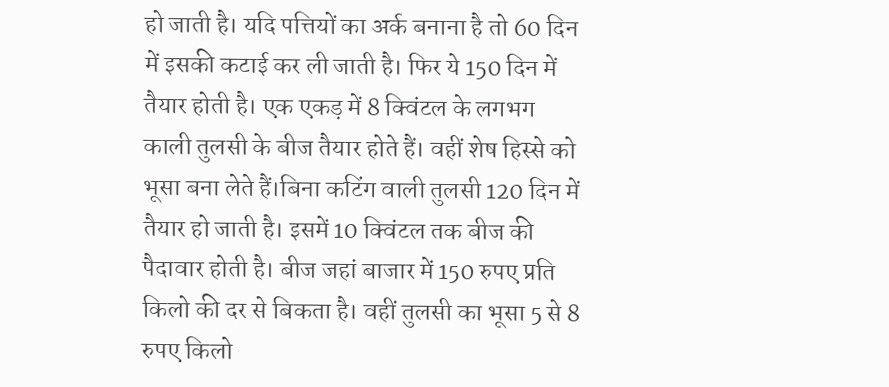हो जाती है। यदि पत्तियों का अर्क बनाना है तो 60 दिन में इसकी कटाई कर ली जाती है। फिर ये 150 दिन में तैयार होती है। एक एकड़ में 8 क्विंटल के लगभग काली तुलसी के बीज तैयार होते हैं। वहीं शेष हिस्से को भूसा बना लेते हैं।बिना कटिंग वाली तुलसी 120 दिन में तैयार हो जाती है। इसमें 10 क्विंटल तक बीज की पैदावार होती है। बीज जहां बाजार में 150 रुपए प्रति किलो की दर से बिकता है। वहीं तुलसी का भूसा 5 से 8 रुपए किलो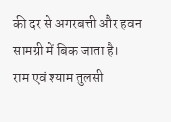की दर से अगरबत्ती और हवन सामग्री में बिक जाता है।
राम एवं श्याम तुलसी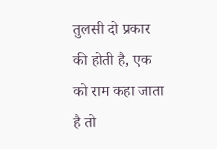तुलसी दो प्रकार की होती है, एक को राम कहा जाता है तो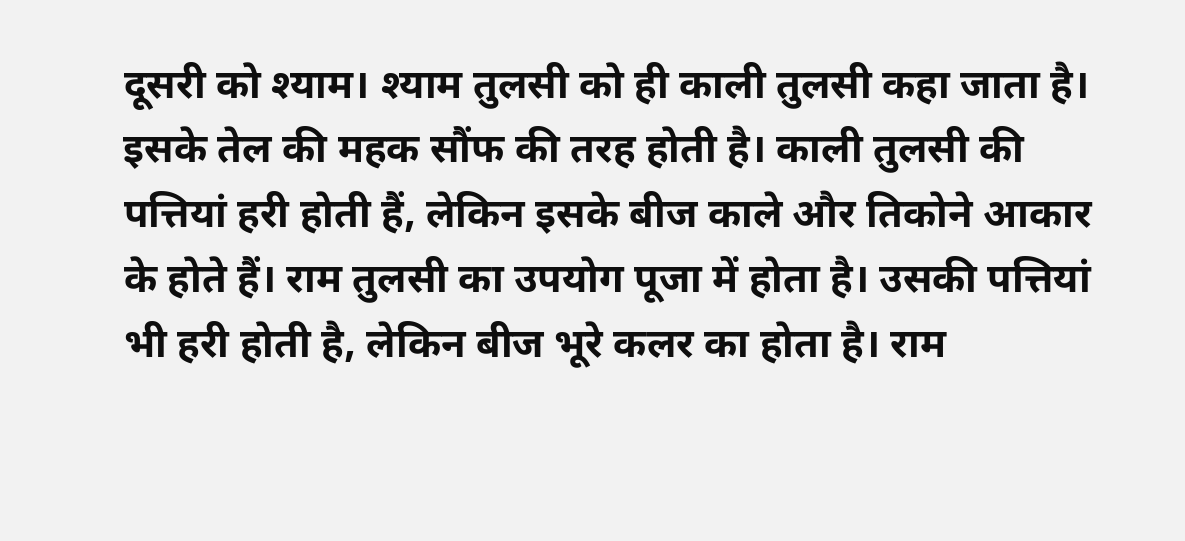दूसरी को श्याम। श्याम तुलसी को ही काली तुलसी कहा जाता है। इसके तेल की महक सौंफ की तरह होती है। काली तुलसी की पत्तियां हरी होती हैं, लेकिन इसके बीज काले और तिकोने आकार के होते हैं। राम तुलसी का उपयोग पूजा में होता है। उसकी पत्तियां भी हरी होती है, लेकिन बीज भूरे कलर का होता है। राम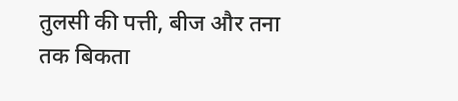तुलसी की पत्ती, बीज और तना तक बिकता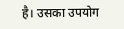है। उसका उपयोग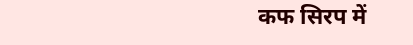कफ सिरप में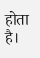होता है।